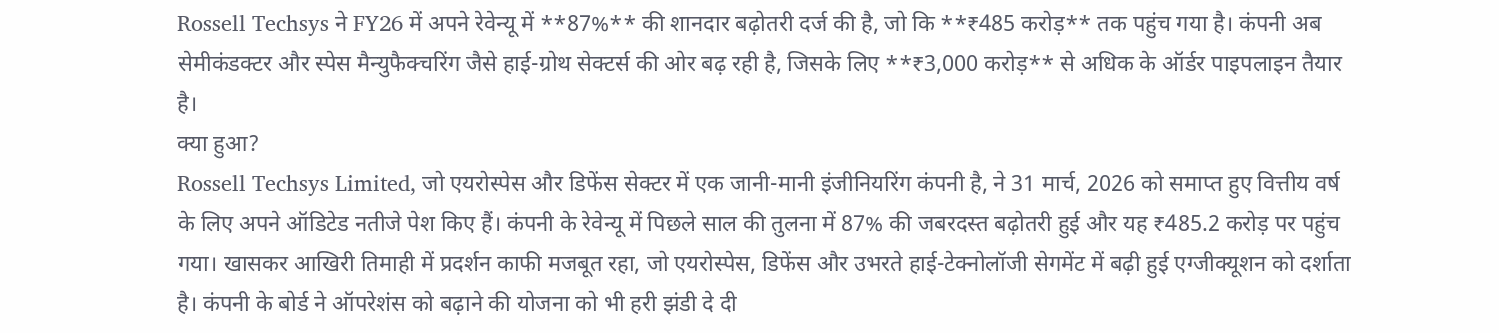Rossell Techsys ने FY26 में अपने रेवेन्यू में **87%** की शानदार बढ़ोतरी दर्ज की है, जो कि **₹485 करोड़** तक पहुंच गया है। कंपनी अब सेमीकंडक्टर और स्पेस मैन्युफैक्चरिंग जैसे हाई-ग्रोथ सेक्टर्स की ओर बढ़ रही है, जिसके लिए **₹3,000 करोड़** से अधिक के ऑर्डर पाइपलाइन तैयार है।
क्या हुआ?
Rossell Techsys Limited, जो एयरोस्पेस और डिफेंस सेक्टर में एक जानी-मानी इंजीनियरिंग कंपनी है, ने 31 मार्च, 2026 को समाप्त हुए वित्तीय वर्ष के लिए अपने ऑडिटेड नतीजे पेश किए हैं। कंपनी के रेवेन्यू में पिछले साल की तुलना में 87% की जबरदस्त बढ़ोतरी हुई और यह ₹485.2 करोड़ पर पहुंच गया। खासकर आखिरी तिमाही में प्रदर्शन काफी मजबूत रहा, जो एयरोस्पेस, डिफेंस और उभरते हाई-टेक्नोलॉजी सेगमेंट में बढ़ी हुई एग्जीक्यूशन को दर्शाता है। कंपनी के बोर्ड ने ऑपरेशंस को बढ़ाने की योजना को भी हरी झंडी दे दी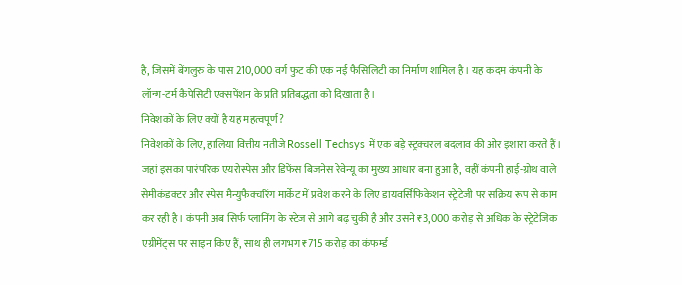है, जिसमें बेंगलुरु के पास 210,000 वर्ग फुट की एक नई फैसिलिटी का निर्माण शामिल है। यह कदम कंपनी के लॉन्ग-टर्म कैपेसिटी एक्सपेंशन के प्रति प्रतिबद्धता को दिखाता है।
निवेशकों के लिए क्यों है यह महत्वपूर्ण?
निवेशकों के लिए, हालिया वित्तीय नतीजे Rossell Techsys में एक बड़े स्ट्रक्चरल बदलाव की ओर इशारा करते हैं। जहां इसका पारंपरिक एयरोस्पेस और डिफेंस बिजनेस रेवेन्यू का मुख्य आधार बना हुआ है, वहीं कंपनी हाई-ग्रोथ वाले सेमीकंडक्टर और स्पेस मैन्युफैक्चरिंग मार्केट में प्रवेश करने के लिए डायवर्सिफिकेशन स्ट्रेटेजी पर सक्रिय रूप से काम कर रही है। कंपनी अब सिर्फ प्लानिंग के स्टेज से आगे बढ़ चुकी है और उसने ₹3,000 करोड़ से अधिक के स्ट्रेटेजिक एग्रीमेंट्स पर साइन किए हैं, साथ ही लगभग ₹715 करोड़ का कंफर्म्ड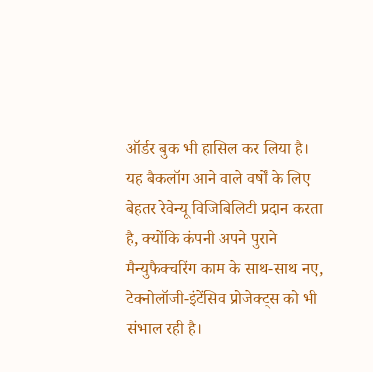ऑर्डर बुक भी हासिल कर लिया है। यह बैकलॉग आने वाले वर्षों के लिए बेहतर रेवेन्यू विजिबिलिटी प्रदान करता है, क्योंकि कंपनी अपने पुराने मैन्युफैक्चरिंग काम के साथ-साथ नए, टेक्नोलॉजी-इंटेंसिव प्रोजेक्ट्स को भी संभाल रही है।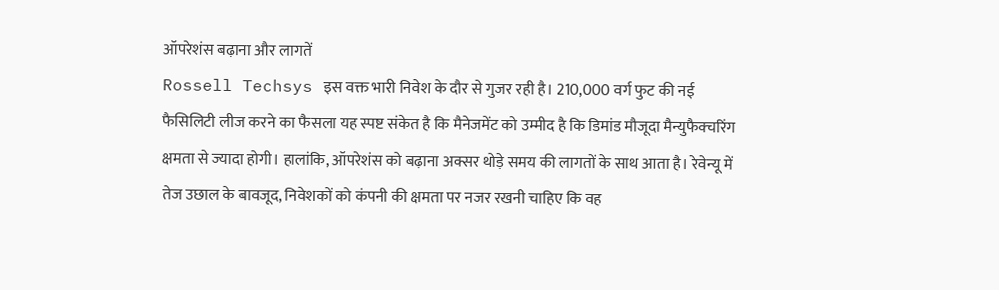ऑपरेशंस बढ़ाना और लागतें
Rossell Techsys इस वक्त भारी निवेश के दौर से गुजर रही है। 210,000 वर्ग फुट की नई फैसिलिटी लीज करने का फैसला यह स्पष्ट संकेत है कि मैनेजमेंट को उम्मीद है कि डिमांड मौजूदा मैन्युफैक्चरिंग क्षमता से ज्यादा होगी। हालांकि, ऑपरेशंस को बढ़ाना अक्सर थोड़े समय की लागतों के साथ आता है। रेवेन्यू में तेज उछाल के बावजूद, निवेशकों को कंपनी की क्षमता पर नजर रखनी चाहिए कि वह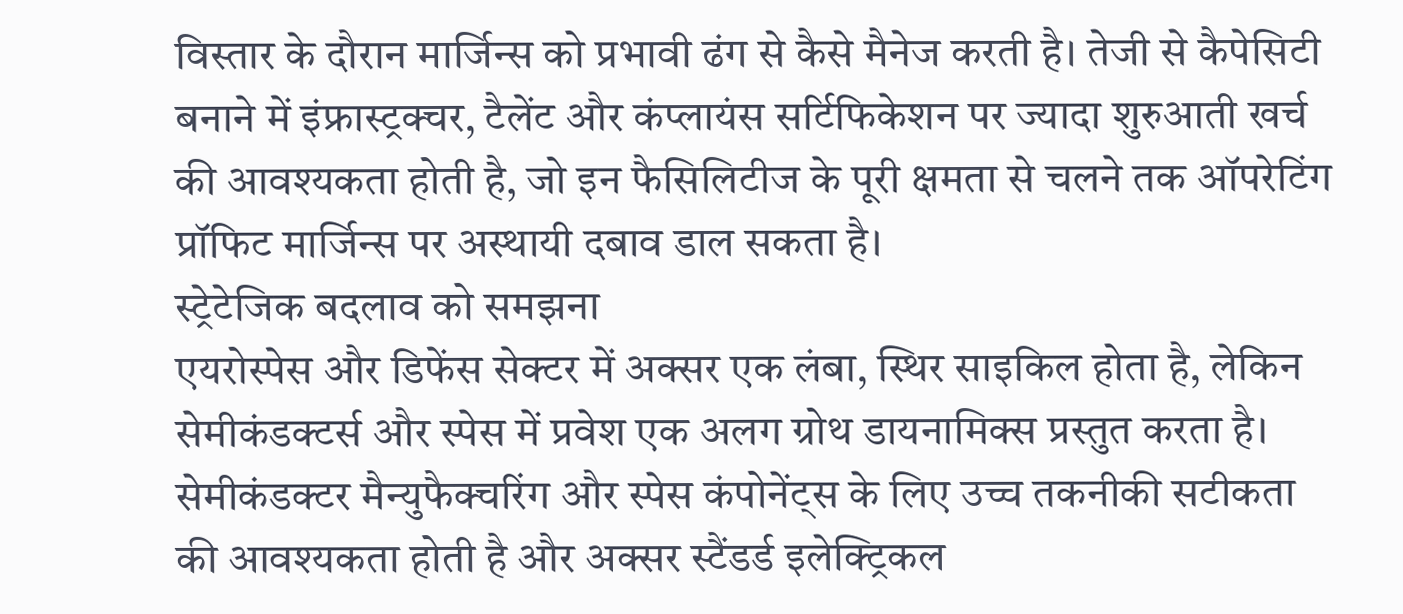विस्तार के दौरान मार्जिन्स को प्रभावी ढंग से कैसे मैनेज करती है। तेजी से कैपेसिटी बनाने में इंफ्रास्ट्रक्चर, टैलेंट और कंप्लायंस सर्टिफिकेशन पर ज्यादा शुरुआती खर्च की आवश्यकता होती है, जो इन फैसिलिटीज के पूरी क्षमता से चलने तक ऑपरेटिंग प्रॉफिट मार्जिन्स पर अस्थायी दबाव डाल सकता है।
स्ट्रेटेजिक बदलाव को समझना
एयरोस्पेस और डिफेंस सेक्टर में अक्सर एक लंबा, स्थिर साइकिल होता है, लेकिन सेमीकंडक्टर्स और स्पेस में प्रवेश एक अलग ग्रोथ डायनामिक्स प्रस्तुत करता है। सेमीकंडक्टर मैन्युफैक्चरिंग और स्पेस कंपोनेंट्स के लिए उच्च तकनीकी सटीकता की आवश्यकता होती है और अक्सर स्टैंडर्ड इलेक्ट्रिकल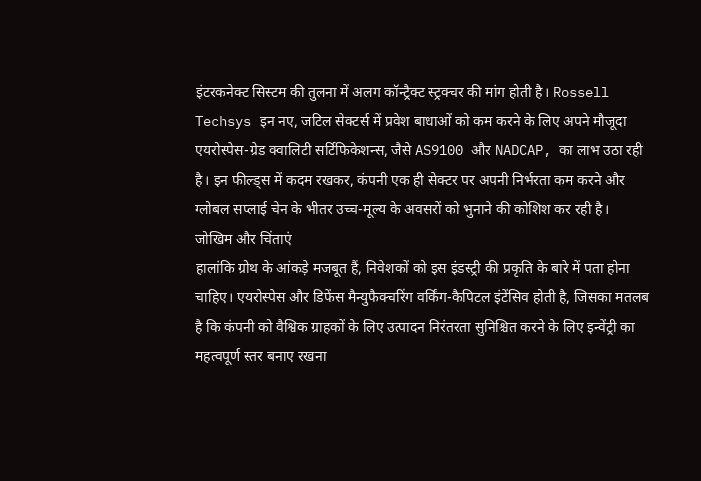इंटरकनेक्ट सिस्टम की तुलना में अलग कॉन्ट्रैक्ट स्ट्रक्चर की मांग होती है। Rossell Techsys इन नए, जटिल सेक्टर्स में प्रवेश बाधाओं को कम करने के लिए अपने मौजूदा एयरोस्पेस-ग्रेड क्वालिटी सर्टिफिकेशन्स, जैसे AS9100 और NADCAP, का लाभ उठा रही है। इन फील्ड्स में कदम रखकर, कंपनी एक ही सेक्टर पर अपनी निर्भरता कम करने और ग्लोबल सप्लाई चेन के भीतर उच्च-मूल्य के अवसरों को भुनाने की कोशिश कर रही है।
जोखिम और चिंताएं
हालांकि ग्रोथ के आंकड़े मजबूत हैं, निवेशकों को इस इंडस्ट्री की प्रकृति के बारे में पता होना चाहिए। एयरोस्पेस और डिफेंस मैन्युफैक्चरिंग वर्किंग-कैपिटल इंटेंसिव होती है, जिसका मतलब है कि कंपनी को वैश्विक ग्राहकों के लिए उत्पादन निरंतरता सुनिश्चित करने के लिए इन्वेंट्री का महत्वपूर्ण स्तर बनाए रखना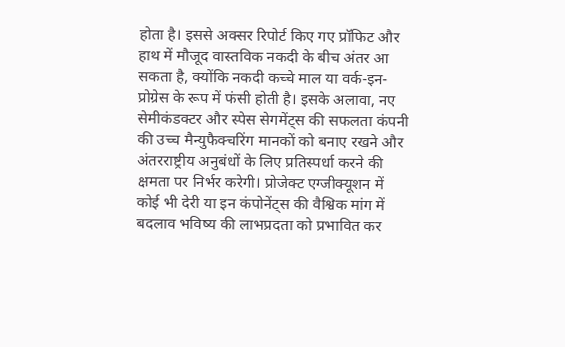होता है। इससे अक्सर रिपोर्ट किए गए प्रॉफिट और हाथ में मौजूद वास्तविक नकदी के बीच अंतर आ सकता है, क्योंकि नकदी कच्चे माल या वर्क-इन-प्रोग्रेस के रूप में फंसी होती है। इसके अलावा, नए सेमीकंडक्टर और स्पेस सेगमेंट्स की सफलता कंपनी की उच्च मैन्युफैक्चरिंग मानकों को बनाए रखने और अंतरराष्ट्रीय अनुबंधों के लिए प्रतिस्पर्धा करने की क्षमता पर निर्भर करेगी। प्रोजेक्ट एग्जीक्यूशन में कोई भी देरी या इन कंपोनेंट्स की वैश्विक मांग में बदलाव भविष्य की लाभप्रदता को प्रभावित कर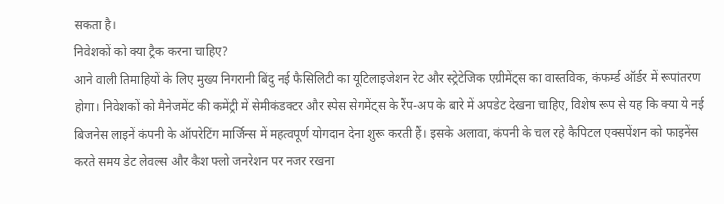सकता है।
निवेशकों को क्या ट्रैक करना चाहिए?
आने वाली तिमाहियों के लिए मुख्य निगरानी बिंदु नई फैसिलिटी का यूटिलाइजेशन रेट और स्ट्रेटेजिक एग्रीमेंट्स का वास्तविक, कंफर्म्ड ऑर्डर में रूपांतरण होगा। निवेशकों को मैनेजमेंट की कमेंट्री में सेमीकंडक्टर और स्पेस सेगमेंट्स के रैंप-अप के बारे में अपडेट देखना चाहिए, विशेष रूप से यह कि क्या ये नई बिजनेस लाइनें कंपनी के ऑपरेटिंग मार्जिन्स में महत्वपूर्ण योगदान देना शुरू करती हैं। इसके अलावा, कंपनी के चल रहे कैपिटल एक्सपेंशन को फाइनेंस करते समय डेट लेवल्स और कैश फ्लो जनरेशन पर नजर रखना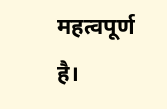महत्वपूर्ण है।